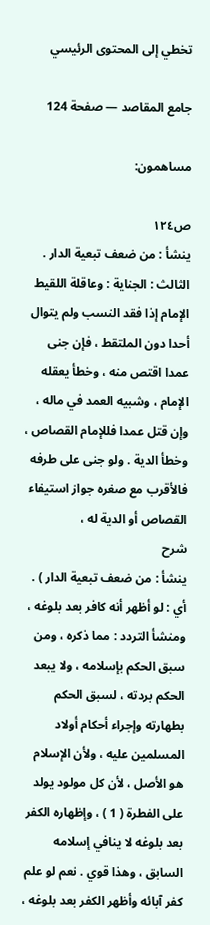تخطي إلى المحتوى الرئيسي

جامع المقاصد — صفحة 124

مساهمون:

ص١٢٤
ينشأ : من ضعف تبعية الدار .
الثالث : الجناية : وعاقلة اللقيط الإمام إذا فقد النسب ولم يتوال أحدا دون الملتقط ، فإن جنى عمدا اقتص منه ، وخطأ يعقله الإمام ، وشبيه العمد في ماله ، وإن قتل عمدا فللإمام القصاص ، وخطأ الدية . ولو جنى على طرفه فالأقرب مع صغره جواز استيفاء القصاص أو الدية له ،
شرح
ينشأ : من ضعف تبعية الدار ) . أي : لو أظهر أنه كافر بعد بلوغه ، ومنشأ التردد : مما ذكره ، ومن سبق الحكم بإسلامه ، ولا يبعد الحكم بردته ، لسبق الحكم بطهارته وإجراء أحكام أولاد المسلمين عليه ، ولأن الإسلام هو الأصل ، لأن كل مولود يولد على الفطرة ( 1 ) ، وإظهاره الكفر بعد بلوغه لا ينافي إسلامه السابق ، وهذا قوي . نعم لو علم كفر آبائه وأظهر الكفر بعد بلوغه ،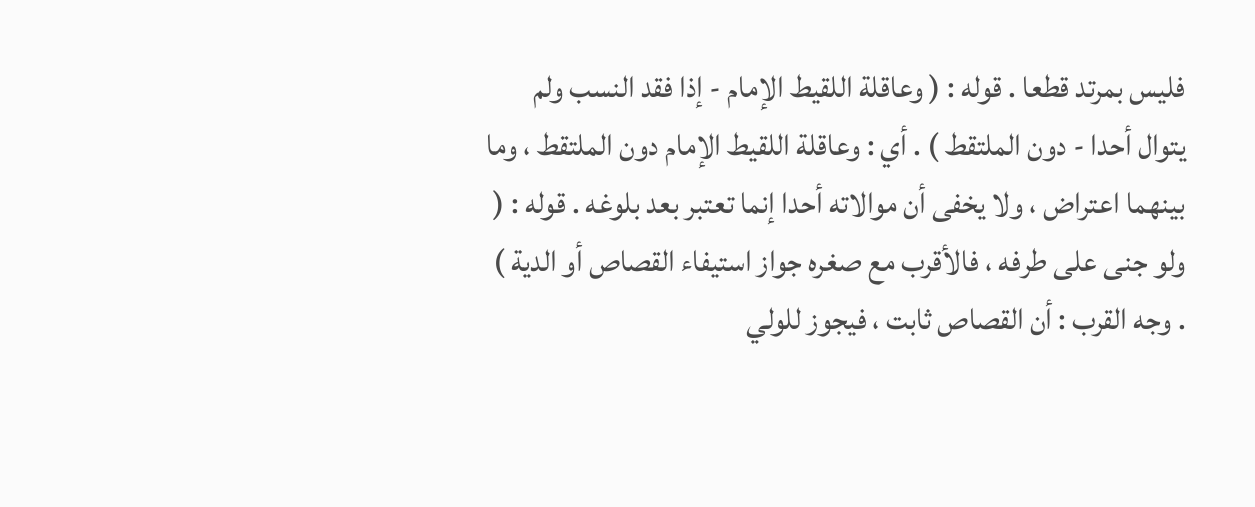فليس بمرتد قطعا . قوله : ( وعاقلة اللقيط الإمام - إذا فقد النسب ولم يتوال أحدا - دون الملتقط ) . أي : وعاقلة اللقيط الإمام دون الملتقط ، وما بينهما اعتراض ، ولا يخفى أن موالاته أحدا إنما تعتبر بعد بلوغه . قوله : ( ولو جنى على طرفه ، فالأقرب مع صغره جواز استيفاء القصاص أو الدية ) . وجه القرب : أن القصاص ثابت ، فيجوز للولي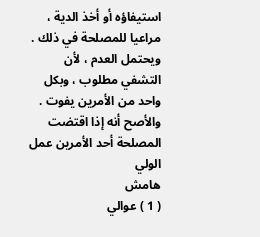استيفاؤه أو أخذ الدية ، مراعيا للمصلحة في ذلك . ويحتمل العدم ، لأن التشفي مطلوب ، وبكل واحد من الأمرين يفوت . والأصح أنه إذا اقتضت المصلحة أحد الأمرين عمل الولي
هامش
( 1 ) عوالي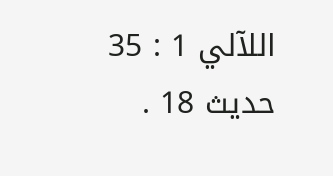اللآلي 1 : 35 حديث 18 .